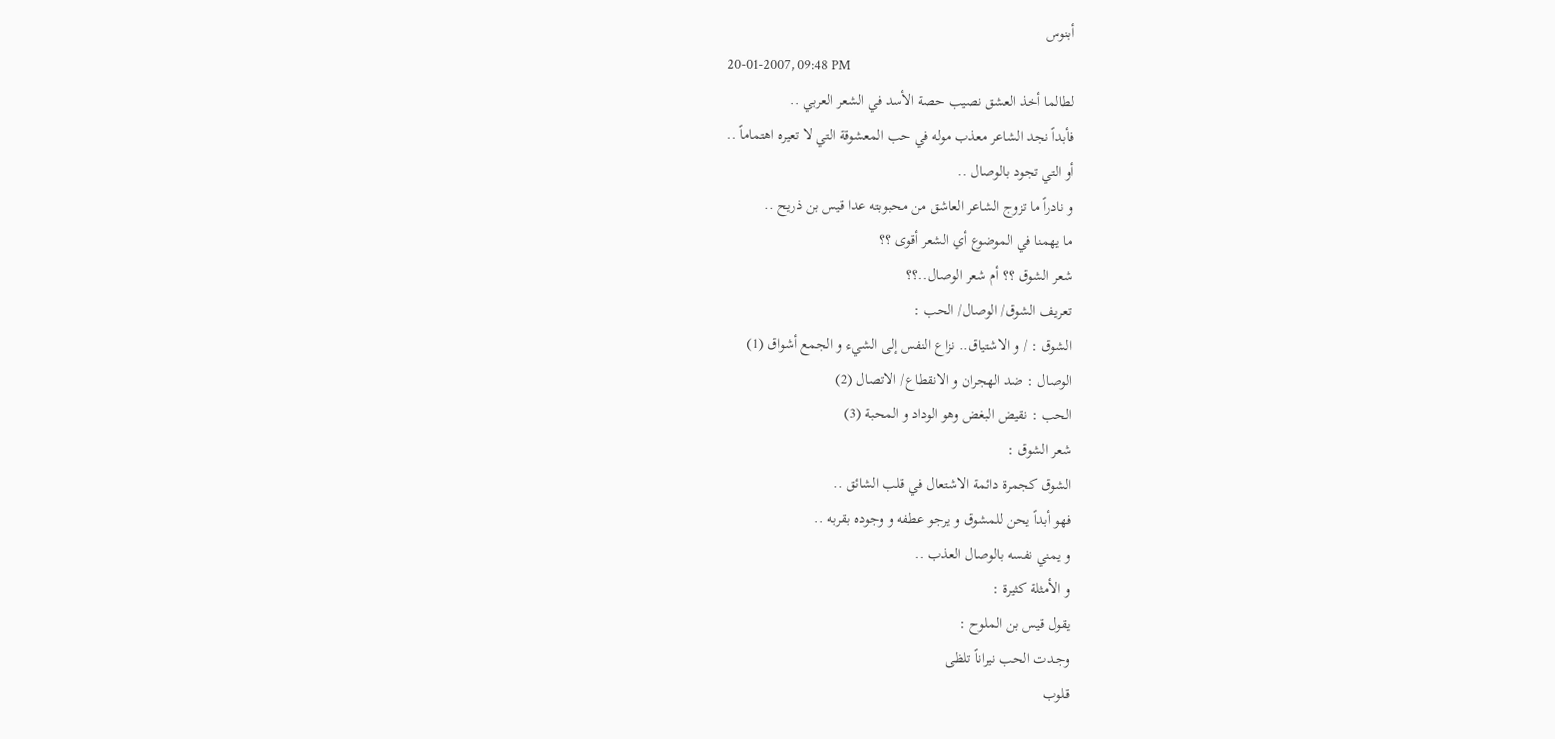أبنوس
20-01-2007, 09:48 PM
لطالما أخذ العشق نصيب حصة الأسد في الشعر العربي ..
فأبداً نجد الشاعر معذب موله في حب المعشوقة التي لا تعيره اهتماماً ..
أو التي تجود بالوصال ..
و نادراً ما تزوج الشاعر العاشق من محبوبته عدا قيس بن ذريح ..
ما يهمنا في الموضوع أي الشعر أقوى ؟؟
شعر الشوق ؟؟ أم شعر الوصال..؟؟
تعريف الشوق/ الوصال/ الحب :
الشوق : / و الاشتياق.. نزاع النفس إلى الشيء و الجمع أشواق (1)
الوصال : ضد الهجران و الانقطاع/ الاتصال (2)
الحب : نقيض البغض وهو الوداد و المحبة (3)
شعر الشوق :
الشوق كجمرة دائمة الاشتعال في قلب الشائق ..
فهو أبداً يحن للمشوق و يرجو عطفه و وجوده بقربه ..
و يمني نفسه بالوصال العذب ..
و الأمثلة كثيرة :
يقول قيس بن الملوح :
وجـدت الحب نيراناً تلظى
قـلوب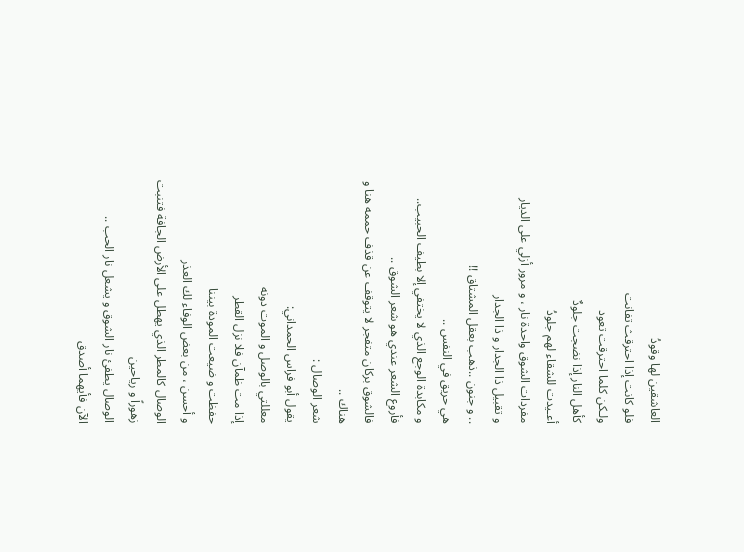العاشقين لها وقودُ
فلو كانت إذا احترقث تفانت
ولـكن كلما احترقت تعود
كأهل النار إذا نضجت جلودٌ
أعـيدت للشقاء لهم جلودُ
مفردات الشوق واحدة نار ، و مرور أزلي على الديار
و تقبيل ذا الجدار و ذا الجدار
.. و جنون ..ذهب بعقل المشتاق !!
هي حريق في النفس ..
و مكابدة الوجع الذي لا يختفي إلا بطيف الحبيب..
فأروع الشعر عندي هو شعر الشوق ..
فالشوق بركان متفجر لا يتوقف عن قذف حممه هنا و هناك ..
شعر الوصال :
يقول أبو فراس الحمداني:
معللتي بالوصل و الموت دونه
إذا مت ظمآن فلا نزل القطر
حفظت و ضيعت المودة بيننا
و أحسن ، من بعض الوفاء لك العذر
الوصال كالمطر الذي يهطل على الأرض الجافة فتنبت زهوراً و رياحين
الوصال يطفئ نار الشوق و يشعل نار الحب ..
الآن فأيهما أصدق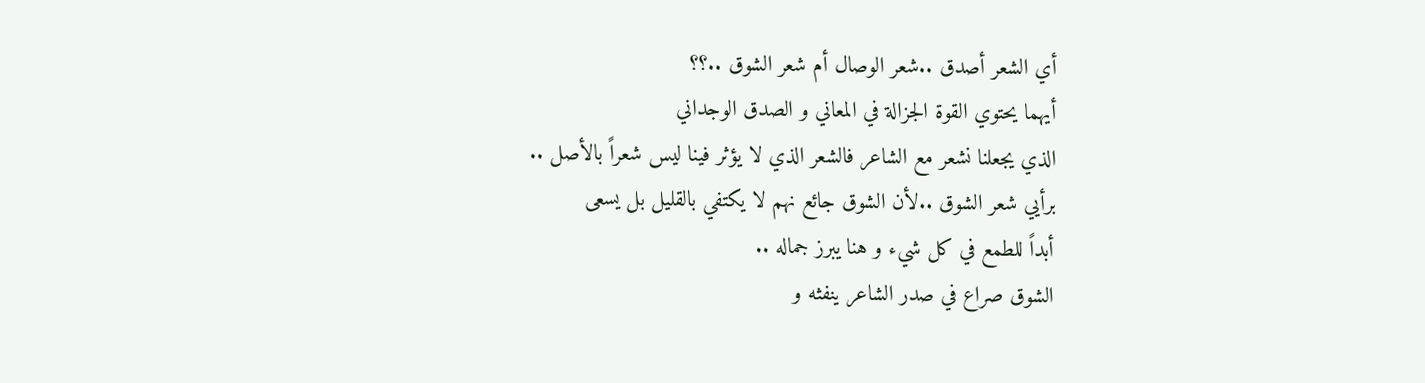أي الشعر أصدق ..شعر الوصال أم شعر الشوق ..؟؟
أيهما يحتوي القوة الجزالة في المعاني و الصدق الوجداني
الذي يجعلنا نشعر مع الشاعر فالشعر الذي لا يؤثر فينا ليس شعراً بالأصل ..
برأيي شعر الشوق ..لأن الشوق جائع نهم لا يكتفي بالقليل بل يسعى
أبداً للطمع في كل شيء و هنا يبرز جماله ..
الشوق صراع في صدر الشاعر ينفثه و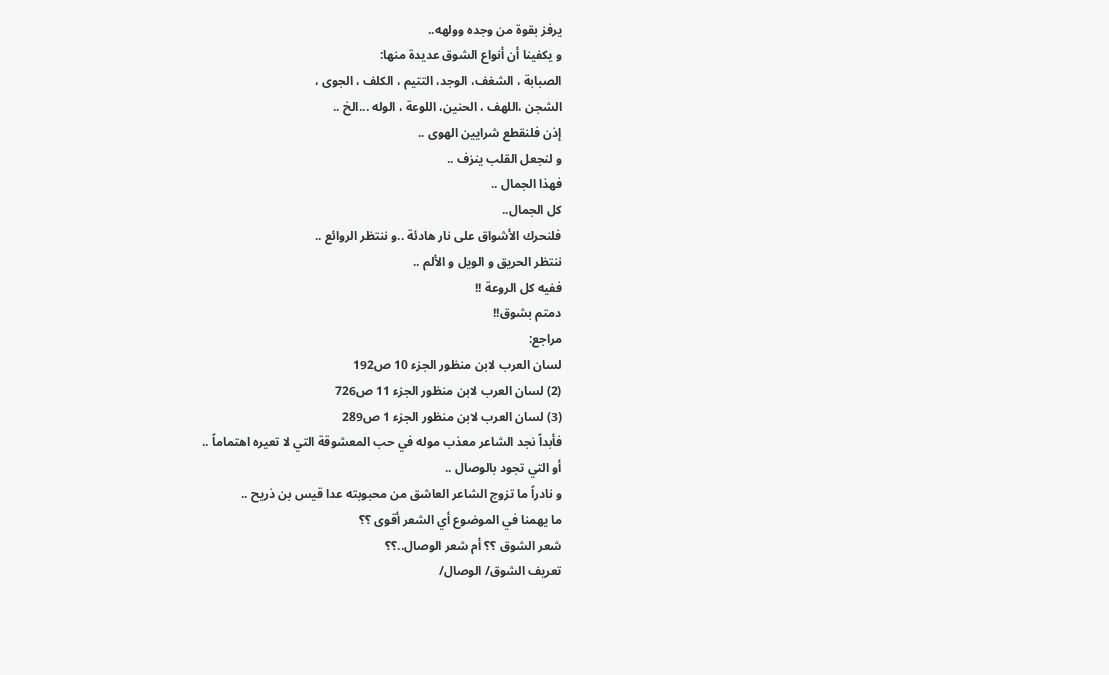يرفز بقوة من وجده وولهه..
و يكفينا أن أنواع الشوق عديدة منها:
الصبابة ، الشغف، الوجد، التتيم ، الكلف ، الجوى ،
الشجن ،اللهف ، الحنين، اللوعة ، الوله ...الخ ..
إذن فلنقطع شرايين الهوى ..
و لنجعل القلب ينزف ..
فهذا الجمال ..
كل الجمال..
فلنحرك الأشواق على نار هادئة ..و ننتظر الروائع ..
ننتظر الحريق و الويل و الألم ..
ففيه كل الروعة !!
دمتم بشوق!!
مراجع:
لسان العرب لابن منظور الجزء 10 ص192
(2) لسان العرب لابن منظور الجزء 11 ص726
(3) لسان العرب لابن منظور الجزء 1 ص289
فأبداً نجد الشاعر معذب موله في حب المعشوقة التي لا تعيره اهتماماً ..
أو التي تجود بالوصال ..
و نادراً ما تزوج الشاعر العاشق من محبوبته عدا قيس بن ذريح ..
ما يهمنا في الموضوع أي الشعر أقوى ؟؟
شعر الشوق ؟؟ أم شعر الوصال..؟؟
تعريف الشوق/ الوصال/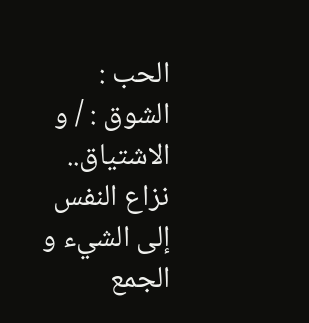الحب :
الشوق : / و الاشتياق.. نزاع النفس إلى الشيء و الجمع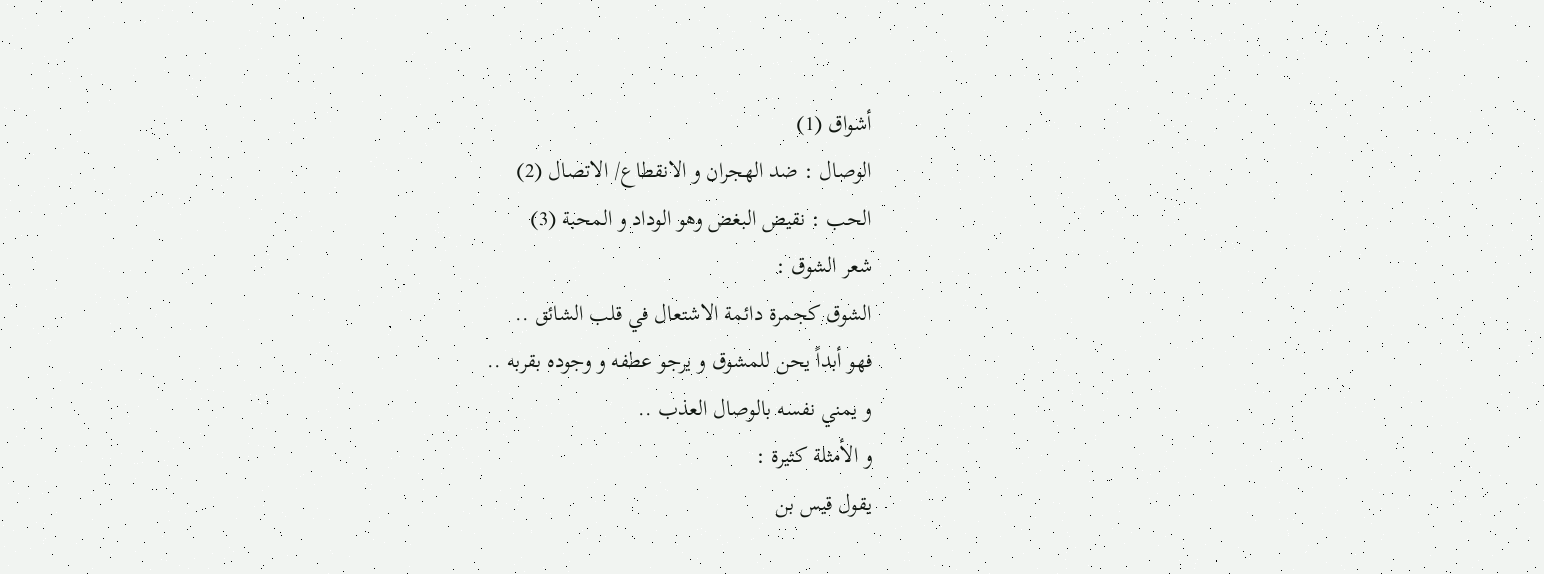أشواق (1)
الوصال : ضد الهجران و الانقطاع/ الاتصال (2)
الحب : نقيض البغض وهو الوداد و المحبة (3)
شعر الشوق :
الشوق كجمرة دائمة الاشتعال في قلب الشائق ..
فهو أبداً يحن للمشوق و يرجو عطفه و وجوده بقربه ..
و يمني نفسه بالوصال العذب ..
و الأمثلة كثيرة :
يقول قيس بن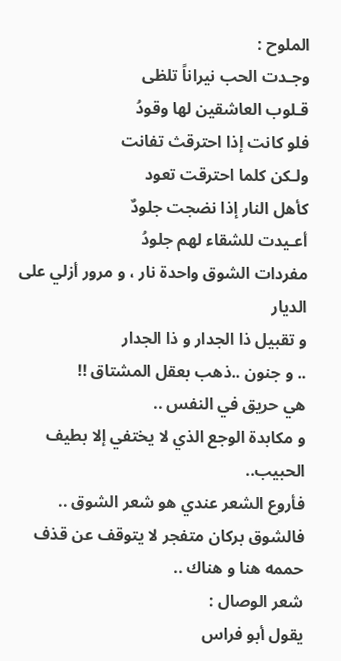الملوح :
وجـدت الحب نيراناً تلظى
قـلوب العاشقين لها وقودُ
فلو كانت إذا احترقث تفانت
ولـكن كلما احترقت تعود
كأهل النار إذا نضجت جلودٌ
أعـيدت للشقاء لهم جلودُ
مفردات الشوق واحدة نار ، و مرور أزلي على الديار
و تقبيل ذا الجدار و ذا الجدار
.. و جنون ..ذهب بعقل المشتاق !!
هي حريق في النفس ..
و مكابدة الوجع الذي لا يختفي إلا بطيف الحبيب..
فأروع الشعر عندي هو شعر الشوق ..
فالشوق بركان متفجر لا يتوقف عن قذف حممه هنا و هناك ..
شعر الوصال :
يقول أبو فراس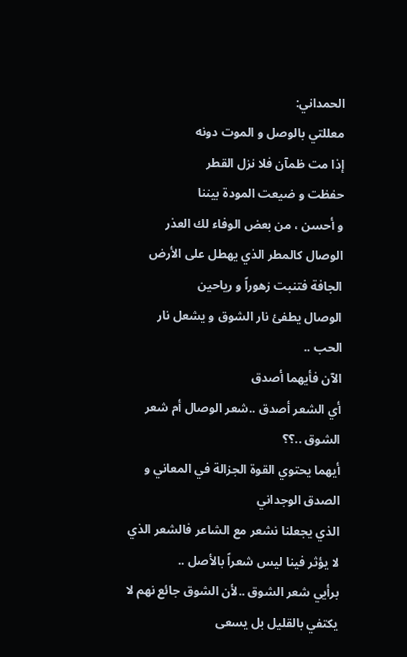الحمداني:
معللتي بالوصل و الموت دونه
إذا مت ظمآن فلا نزل القطر
حفظت و ضيعت المودة بيننا
و أحسن ، من بعض الوفاء لك العذر
الوصال كالمطر الذي يهطل على الأرض الجافة فتنبت زهوراً و رياحين
الوصال يطفئ نار الشوق و يشعل نار الحب ..
الآن فأيهما أصدق
أي الشعر أصدق ..شعر الوصال أم شعر الشوق ..؟؟
أيهما يحتوي القوة الجزالة في المعاني و الصدق الوجداني
الذي يجعلنا نشعر مع الشاعر فالشعر الذي لا يؤثر فينا ليس شعراً بالأصل ..
برأيي شعر الشوق ..لأن الشوق جائع نهم لا يكتفي بالقليل بل يسعى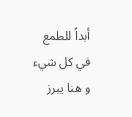أبداً للطمع في كل شيء و هنا يبرز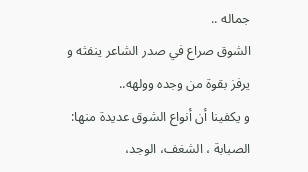جماله ..
الشوق صراع في صدر الشاعر ينفثه و يرفز بقوة من وجده وولهه..
و يكفينا أن أنواع الشوق عديدة منها:
الصبابة ، الشغف، الوجد،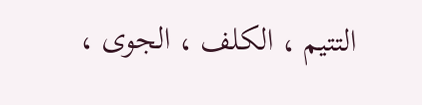التتيم ، الكلف ، الجوى ،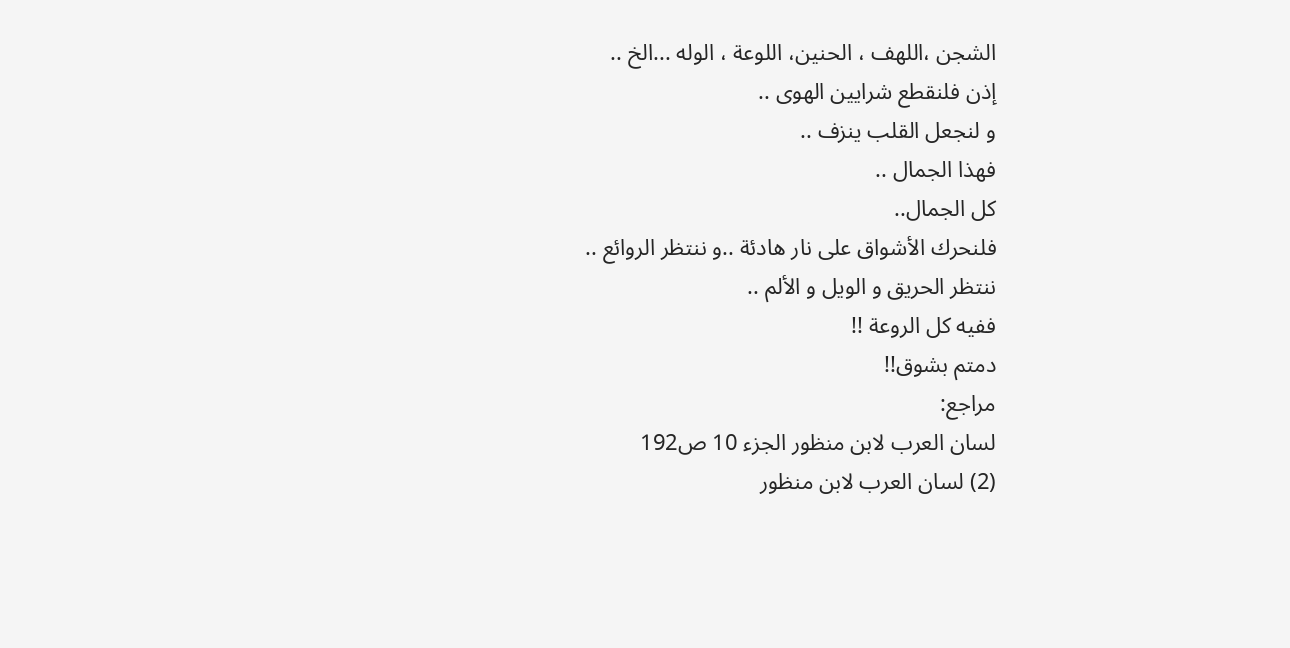الشجن ،اللهف ، الحنين، اللوعة ، الوله ...الخ ..
إذن فلنقطع شرايين الهوى ..
و لنجعل القلب ينزف ..
فهذا الجمال ..
كل الجمال..
فلنحرك الأشواق على نار هادئة ..و ننتظر الروائع ..
ننتظر الحريق و الويل و الألم ..
ففيه كل الروعة !!
دمتم بشوق!!
مراجع:
لسان العرب لابن منظور الجزء 10 ص192
(2) لسان العرب لابن منظور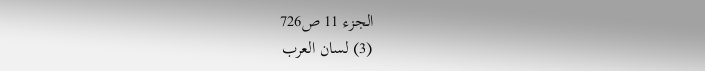الجزء 11 ص726
(3) لسان العرب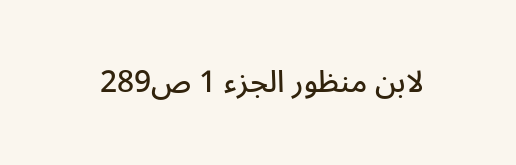لابن منظور الجزء 1 ص289